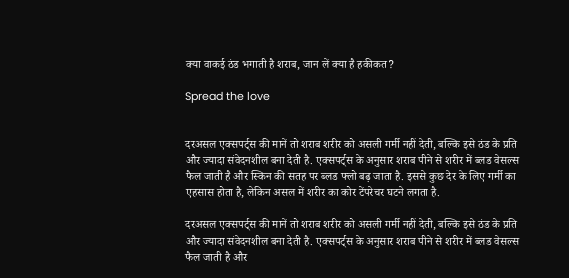क्या वाकई ठंड भगाती है शराब, जान लें क्या है हकीकत?

Spread the love


दरअसल एक्सपर्ट्स की मानें तो शराब शरीर को असली गर्मी नहीं देती, बल्कि इसे ठंड के प्रति और ज्यादा संवेदनशील बना देती है. एक्सपर्ट्स के अनुसार शराब पीने से शरीर में ब्लड वेसल्स फैल जाती है और स्किन की सतह पर ब्लड फ्लो बढ़ जाता है. इससे कुछ देर के लिए गर्मी का एहसास होता है, लेकिन असल में शरीर का कोर टेंपरेचर घटने लगता है.

दरअसल एक्सपर्ट्स की मानें तो शराब शरीर को असली गर्मी नहीं देती, बल्कि इसे ठंड के प्रति और ज्यादा संवेदनशील बना देती है. एक्सपर्ट्स के अनुसार शराब पीने से शरीर में ब्लड वेसल्स फैल जाती है और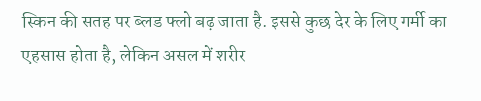स्किन की सतह पर ब्लड फ्लो बढ़ जाता है. इससे कुछ देर के लिए गर्मी का एहसास होता है, लेकिन असल में शरीर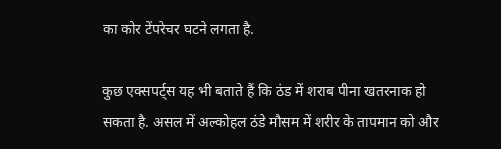का कोर टेंपरेचर घटने लगता है.

कुछ एक्सपर्ट्स यह भी बताते हैं कि ठंड में शराब पीना खतरनाक हो सकता है. असल में अल्कोहल ठंडे मौसम में शरीर के तापमान को और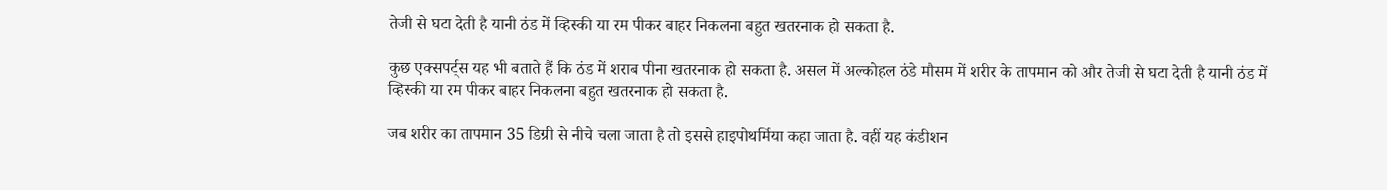तेजी से घटा देती है यानी ठंड में व्हिस्की या रम पीकर बाहर निकलना बहुत खतरनाक हो सकता है.

कुछ एक्सपर्ट्स यह भी बताते हैं कि ठंड में शराब पीना खतरनाक हो सकता है. असल में अल्कोहल ठंडे मौसम में शरीर के तापमान को और तेजी से घटा देती है यानी ठंड में व्हिस्की या रम पीकर बाहर निकलना बहुत खतरनाक हो सकता है.

जब शरीर का तापमान 35 डिग्री से नीचे चला जाता है तो इससे हाइपोथर्मिया कहा जाता है. वहीं यह कंडीशन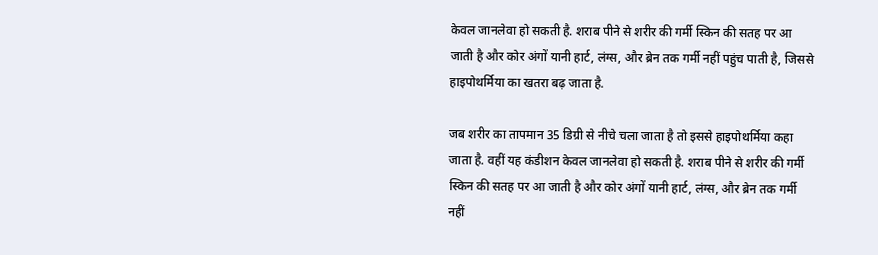केवल जानलेवा हो सकती है. शराब पीने से शरीर की गर्मी स्किन की सतह पर आ जाती है और कोर अंगों यानी हार्ट, लंग्स, और ब्रेन तक गर्मी नहीं पहुंच पाती है, जिससे हाइपोथर्मिया का खतरा बढ़ जाता है.

जब शरीर का तापमान 35 डिग्री से नीचे चला जाता है तो इससे हाइपोथर्मिया कहा जाता है. वहीं यह कंडीशन केवल जानलेवा हो सकती है. शराब पीने से शरीर की गर्मी स्किन की सतह पर आ जाती है और कोर अंगों यानी हार्ट, लंग्स, और ब्रेन तक गर्मी नहीं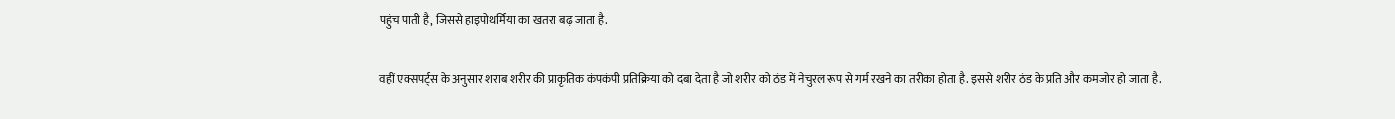पहुंच पाती है, जिससे हाइपोथर्मिया का खतरा बढ़ जाता है.

वहीं एक्सपर्ट्स के अनुसार शराब शरीर की प्राकृतिक कंपकंपी प्रतिक्रिया को दबा देता है जो शरीर को ठंड में नेचुरल रूप से गर्म रखने का तरीका होता है. इससे शरीर ठंड के प्रति और कमजोर हो जाता है.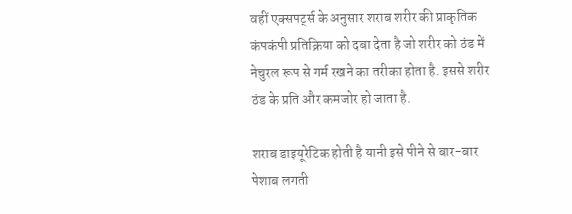वहीं एक्सपर्ट्स के अनुसार शराब शरीर की प्राकृतिक कंपकंपी प्रतिक्रिया को दबा देता है जो शरीर को ठंड में नेचुरल रूप से गर्म रखने का तरीका होता है. इससे शरीर ठंड के प्रति और कमजोर हो जाता है.

शराब डाइयूरेटिक होती है यानी इसे पीने से बार-बार पेशाब लगती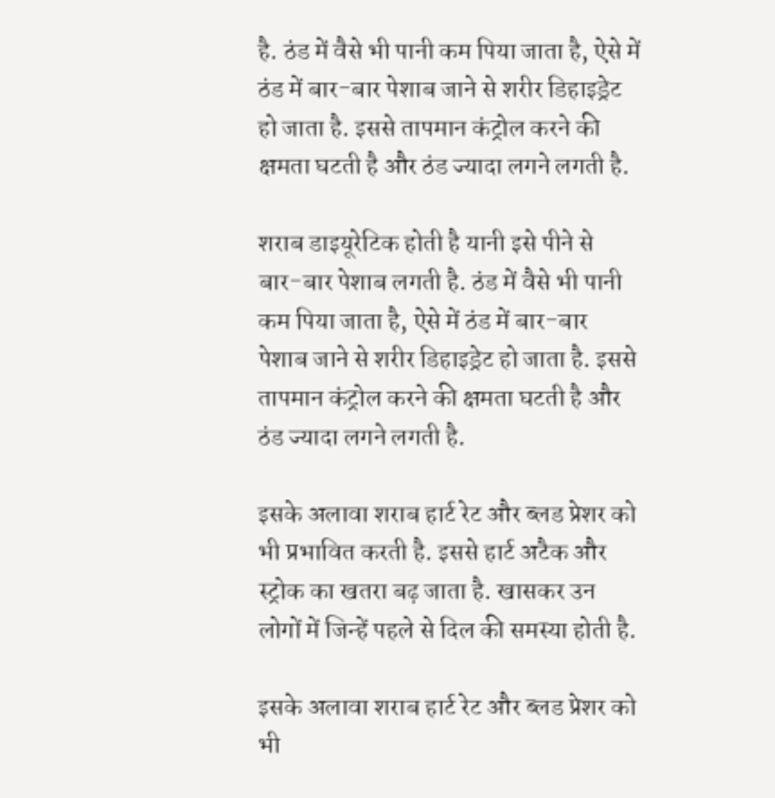है. ठंड में वैसे भी पानी कम पिया जाता है, ऐसे में ठंड में बार-बार पेशाब जाने से शरीर डिहाइड्रेट हो जाता है. इससे तापमान कंट्रोल करने की क्षमता घटती है और ठंड ज्यादा लगने लगती है.

शराब डाइयूरेटिक होती है यानी इसे पीने से बार-बार पेशाब लगती है. ठंड में वैसे भी पानी कम पिया जाता है, ऐसे में ठंड में बार-बार पेशाब जाने से शरीर डिहाइड्रेट हो जाता है. इससे तापमान कंट्रोल करने की क्षमता घटती है और ठंड ज्यादा लगने लगती है.

इसके अलावा शराब हार्ट रेट और ब्लड प्रेशर को भी प्रभावित करती है. इससे हार्ट अटैक और स्ट्रोक का खतरा बढ़ जाता है. खासकर उन लोगों में जिन्हें पहले से दिल की समस्या होती है.

इसके अलावा शराब हार्ट रेट और ब्लड प्रेशर को भी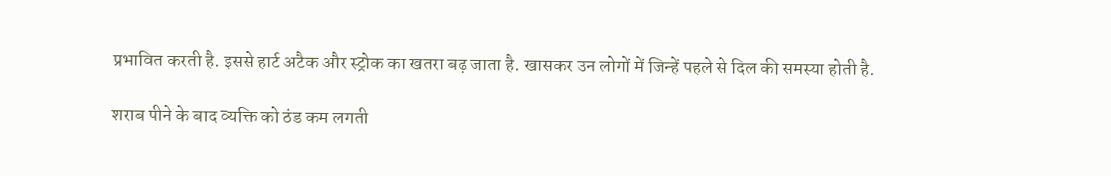प्रभावित करती है. इससे हार्ट अटैक और स्ट्रोक का खतरा बढ़ जाता है. खासकर उन लोगों में जिन्हें पहले से दिल की समस्या होती है.

शराब पीने के बाद व्यक्ति को ठंड कम लगती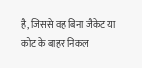है, जिससे वह बिना जैकेट या कोट के बाहर निकल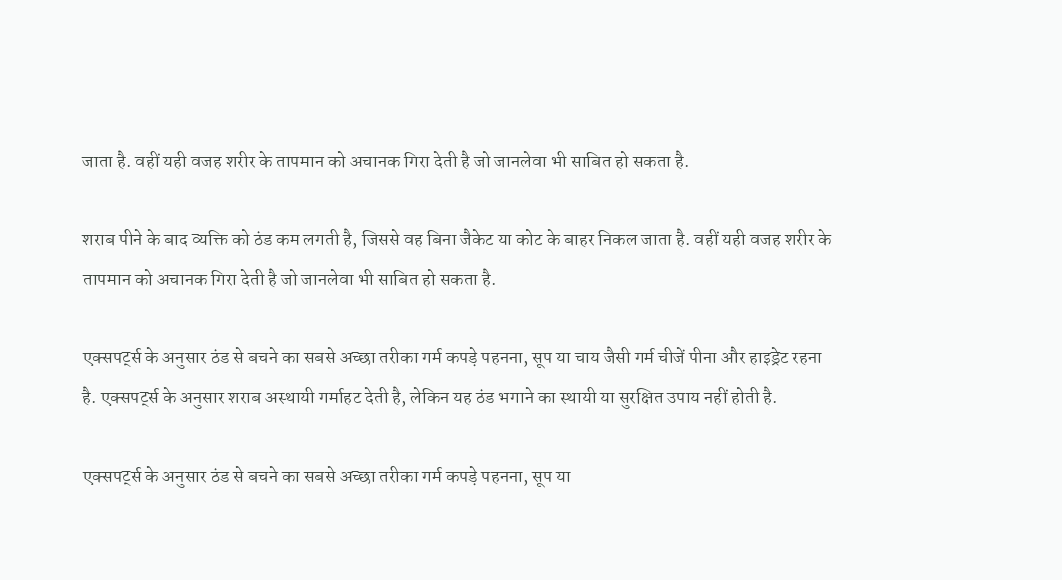जाता है. वहीं यही वजह शरीर के तापमान को अचानक गिरा देती है जो जानलेवा भी साबित हो सकता है.

शराब पीने के बाद व्यक्ति को ठंड कम लगती है, जिससे वह बिना जैकेट या कोट के बाहर निकल जाता है. वहीं यही वजह शरीर के तापमान को अचानक गिरा देती है जो जानलेवा भी साबित हो सकता है.

एक्सपर्ट्स के अनुसार ठंड से बचने का सबसे अच्छा तरीका गर्म कपड़े पहनना, सूप या चाय जैसी गर्म चीजें पीना और हाइड्रेट रहना है. एक्सपर्ट्स के अनुसार शराब अस्थायी गर्माहट देती है, लेकिन यह ठंड भगाने का स्थायी या सुरक्षित उपाय नहीं होती है.

एक्सपर्ट्स के अनुसार ठंड से बचने का सबसे अच्छा तरीका गर्म कपड़े पहनना, सूप या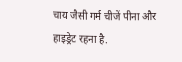चाय जैसी गर्म चीजें पीना और हाइड्रेट रहना है.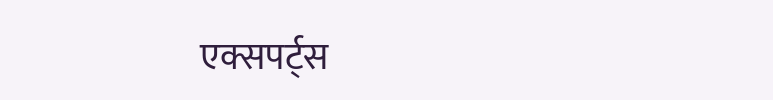एक्सपर्ट्स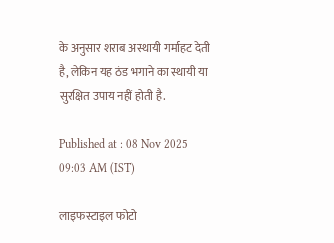के अनुसार शराब अस्थायी गर्माहट देती है, लेकिन यह ठंड भगाने का स्थायी या सुरक्षित उपाय नहीं होती है.

Published at : 08 Nov 2025 09:03 AM (IST)

लाइफस्टाइल फोटो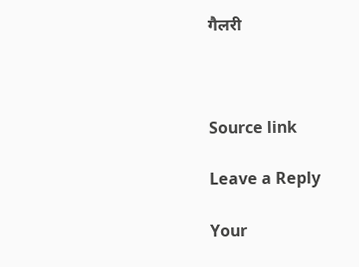गैलरी



Source link

Leave a Reply

Your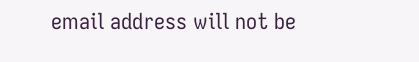email address will not be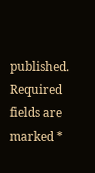published. Required fields are marked *